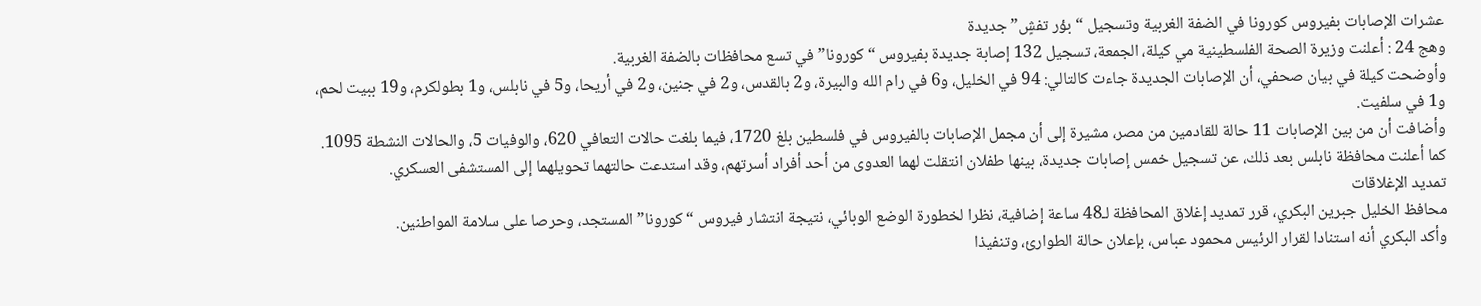عشرات الإصابات بفيروس كورونا في الضفة الغربية وتسجيل “بؤر تفشٍ” جديدة
وهج 24 : أعلنت وزيرة الصحة الفلسطينية مي كيلة، الجمعة، تسجيل 132 إصابة جديدة بفيروس “كورونا” في تسع محافظات بالضفة الغربية.
وأوضحت كيلة في بيان صحفي، أن الإصابات الجديدة جاءت كالتالي: 94 في الخليل، و6 في رام الله والبيرة، و2 بالقدس، و2 في جنين، و2 في أريحا، و5 في نابلس، و1 بطولكرم، و19 ببيت لحم، و1 في سلفيت.
وأضافت أن من بين الإصابات 11 حالة للقادمين من مصر، مشيرة إلى أن مجمل الإصابات بالفيروس في فلسطين بلغ 1720، فيما بلغت حالات التعافي 620، والوفيات 5، والحالات النشطة 1095.
كما أعلنت محافظة نابلس بعد ذلك، عن تسجيل خمس إصابات جديدة، بينها طفلان انتقلت لهما العدوى من أحد أفراد أسرتهم، وقد استدعت حالتهما تحويلهما إلى المستشفى العسكري.
تمديد الإغلاقات
محافظ الخليل جبرين البكري، قرر تمديد إغلاق المحافظة لـ48 ساعة إضافية، نظرا لخطورة الوضع الوبائي، نتيجة انتشار فيروس “كورونا” المستجد، وحرصا على سلامة المواطنين.
وأكد البكري أنه استنادا لقرار الرئيس محمود عباس، بإعلان حالة الطوارئ، وتنفيذا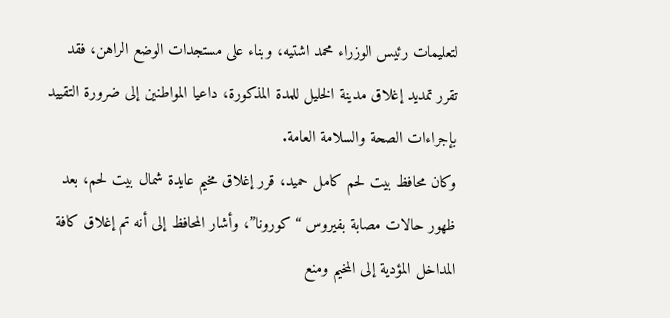لتعليمات رئيس الوزراء محمد اشتيه، وبناء على مستجدات الوضع الراهن، فقد تقرر تمديد إغلاق مدينة الخليل للمدة المذكورة، داعيا المواطنين إلى ضرورة التقييد بإجراءات الصحة والسلامة العامة.
وكان محافظ بيت لحم كامل حميد، قرر إغلاق مخيم عايدة شمال بيت لحم، بعد ظهور حالات مصابة بفيروس “كورونا”، وأشار المحافظ إلى أنه تم إغلاق كافة المداخل المؤدية إلى المخيم ومنع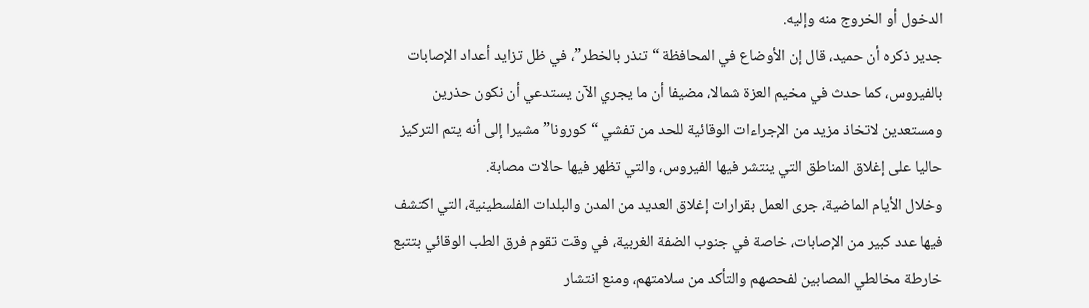الدخول أو الخروج منه وإليه.
جدير ذكره أن حميد، قال إن الأوضاع في المحافظة “تنذر بالخطر”، في ظل تزايد أعداد الإصابات بالفيروس، كما حدث في مخيم العزة شمالا، مضيفا أن ما يجري الآن يستدعي أن نكون حذرين ومستعدين لاتخاذ مزيد من الإجراءات الوقائية للحد من تفشي “كورونا” مشيرا إلى أنه يتم التركيز حاليا على إغلاق المناطق التي ينتشر فيها الفيروس، والتي تظهر فيها حالات مصابة.
وخلال الأيام الماضية، جرى العمل بقرارات إغلاق العديد من المدن والبلدات الفلسطينية، التي اكتشف فيها عدد كبير من الإصابات، خاصة في جنوب الضفة الغربية، في وقت تقوم فرق الطب الوقائي بتتبع خارطة مخالطي المصابين لفحصهم والتأكد من سلامتهم، ومنع انتشار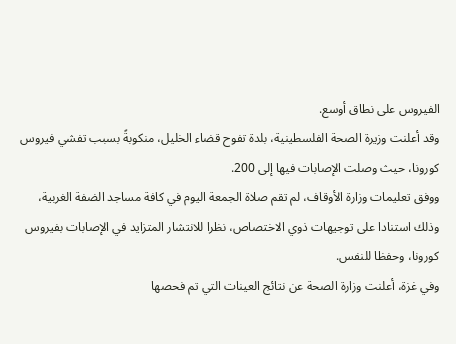الفيروس على نطاق أوسع.
وقد أعلنت وزيرة الصحة الفلسطينية، بلدة تفوح قضاء الخليل، منكوبةً بسبب تفشي فيروس كورونا، حيث وصلت الإصابات فيها إلى 200.
ووفق تعليمات وزارة الأوقاف، لم تقم صلاة الجمعة اليوم في كافة مساجد الضفة الغربية، وذلك استنادا على توجيهات ذوي الاختصاص، نظرا للانتشار المتزايد في الإصابات بفيروس كورونا، وحفظا للنفس.
وفي غزة، أعلنت وزارة الصحة عن نتائج العينات التي تم فحصها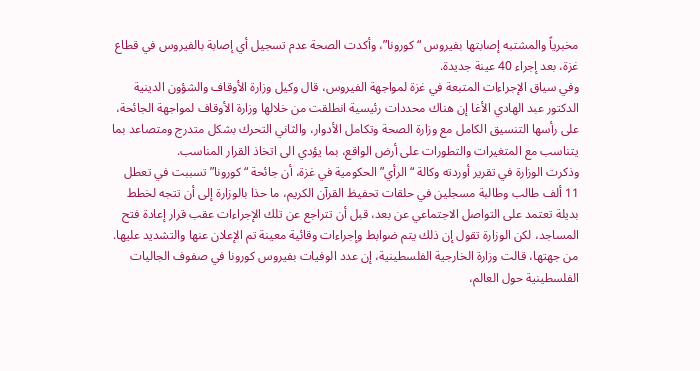مخبرياً والمشتبه إصابتها بفيروس “كورونا”، وأكدت الصحة عدم تسجيل أي إصابة بالفيروس في قطاع غزة، بعد إجراء 40 عينة جديدة.
وفي سياق الإجراءات المتبعة في غزة لمواجهة الفيروس، قال وكيل وزارة الأوقاف والشؤون الدينية الدكتور عبد الهادي الأغا إن هناك محددات رئيسية انطلقت من خلالها وزارة الأوقاف لمواجهة الجائحة، على رأسها التنسيق الكامل مع وزارة الصحة وتكامل الأدوار، والثاني التحرك بشكل متدرج ومتصاعد بما يتناسب مع المتغيرات والتطورات على أرض الواقع، بما يؤدي الى اتخاذ القرار المناسب.
وذكرت الوزارة في تقرير أوردته وكالة “الرأي” الحكومية في غزة، أن جائحة “كورونا” تسببت في تعطل 11 ألف طالب وطالبة مسجلين في حلقات تحفيظ القرآن الكريم، ما حذا بالوزارة إلى أن تتجه لخطط بديلة تعتمد على التواصل الاجتماعي عن بعد، قبل أن تتراجع عن تلك الإجراءات عقب قرار إعادة فتح المساجد، لكن الوزارة تقول إن ذلك يتم ضوابط وإجراءات وقائية معينة تم الإعلان عنها والتشديد عليها.
من جهتها، قالت وزارة الخارجية الفلسطينية، إن عدد الوفيات بفيروس كورونا في صفوف الجاليات الفلسطينية حول العالم،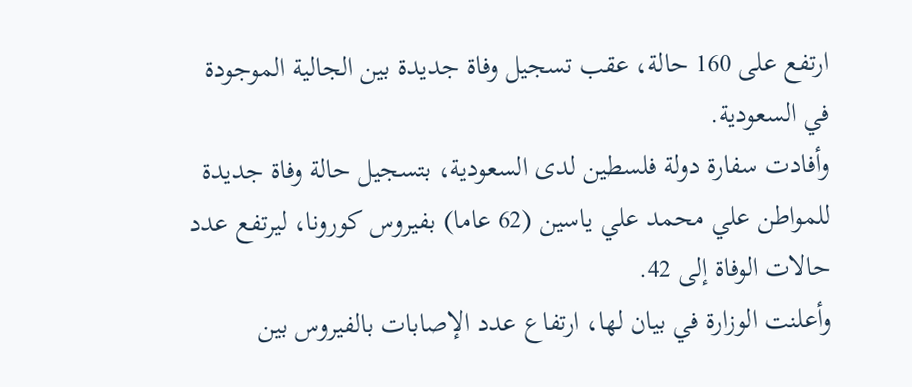ارتفع على 160 حالة، عقب تسجيل وفاة جديدة بين الجالية الموجودة في السعودية.
وأفادت سفارة دولة فلسطين لدى السعودية، بتسجيل حالة وفاة جديدة للمواطن علي محمد علي ياسين (62 عاما) بفيروس كورونا، ليرتفع عدد حالات الوفاة إلى 42.
وأعلنت الوزارة في بيان لها، ارتفاع عدد الإصابات بالفيروس بين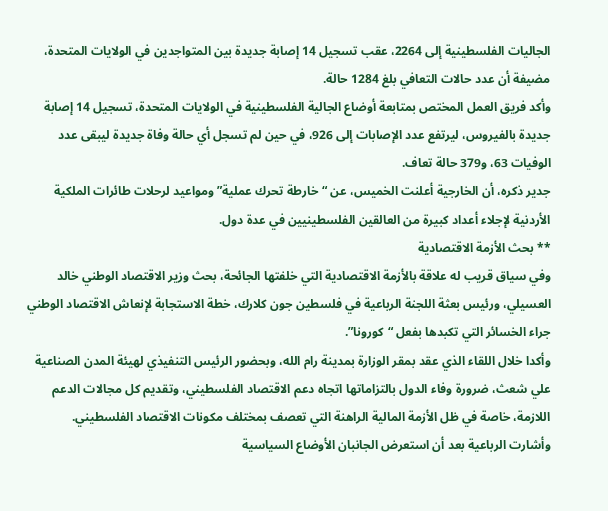الجاليات الفلسطينية إلى 2264، عقب تسجيل 14 إصابة جديدة بين المتواجدين في الولايات المتحدة، مضيفة أن عدد حالات التعافي بلغ 1284 حالة.
وأكد فريق العمل المختص بمتابعة أوضاع الجالية الفلسطينية في الولايات المتحدة، تسجيل 14 إصابة جديدة بالفيروس، ليرتفع عدد الإصابات إلى 926، في حين لم تسجل أي حالة وفاة جديدة ليبقى عدد الوفيات 63، و379 حالة تعاف.
جدير ذكره، أن الخارجية أعلنت الخميس، عن “خارطة تحرك عملية” ومواعيد لرحلات طائرات الملكية الأردنية لإجلاء أعداد كبيرة من العالقين الفلسطينيين في عدة دول.
** بحث الأزمة الاقتصادية
وفي سياق قريب له علاقة بالأزمة الاقتصادية التي خلفتها الجائحة، بحث وزير الاقتصاد الوطني خالد العسيلي، ورئيس بعثة اللجنة الرباعية في فلسطين جون كلارك، خطة الاستجابة لإنعاش الاقتصاد الوطني جراء الخسائر التي تكبدها بفعل “كورونا”.
وأكدا خلال اللقاء الذي عقد بمقر الوزارة بمدينة رام الله، وبحضور الرئيس التنفيذي لهيئة المدن الصناعية علي شعث، ضرورة وفاء الدول بالتزاماتها اتجاه دعم الاقتصاد الفلسطيني، وتقديم كل مجالات الدعم اللازمة، خاصة في ظل الأزمة المالية الراهنة التي تعصف بمختلف مكونات الاقتصاد الفلسطيني.
وأشارت الرباعية بعد أن استعرض الجانبان الأوضاع السياسية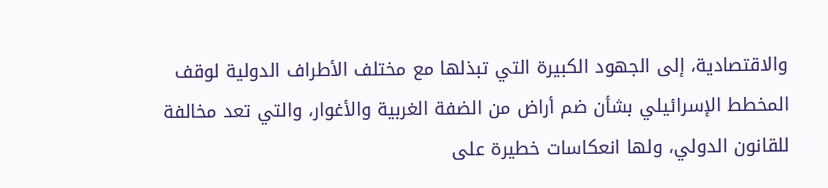والاقتصادية، إلى الجهود الكبيرة التي تبذلها مع مختلف الأطراف الدولية لوقف المخطط الإسرائيلي بشأن ضم أراض من الضفة الغربية والأغوار، والتي تعد مخالفة للقانون الدولي، ولها انعكاسات خطيرة على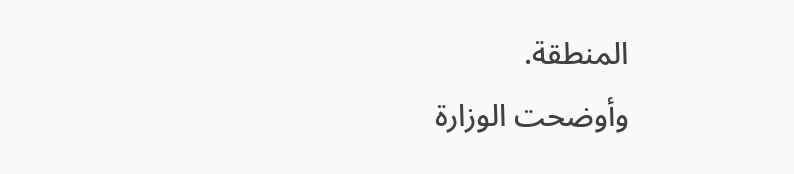المنطقة.
وأوضحت الوزارة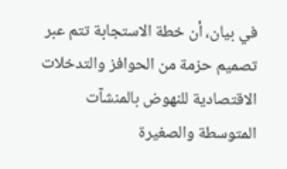في بيان، أن خطة الاستجابة تتم عبر تصميم حزمة من الحوافز والتدخلات الاقتصادية للنهوض بالمنشآت المتوسطة والصغيرة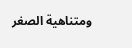ومتناهية الصغر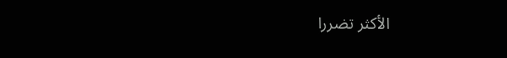الأكثر تضررا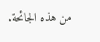من هذه الجائحة.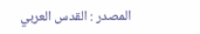المصدر : القدس العربي